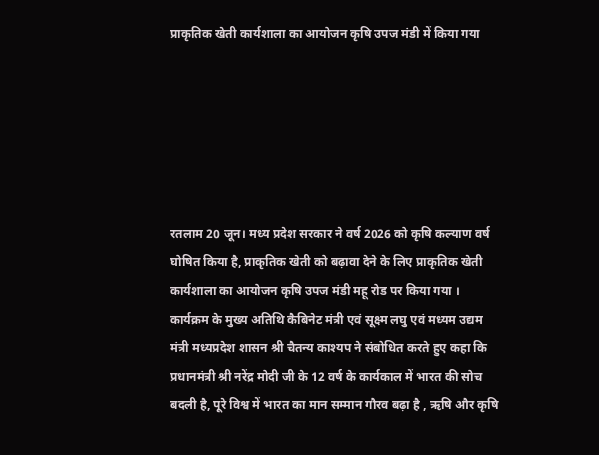प्राकृतिक खेती कार्यशाला का आयोजन कृषि उपज मंडी में किया गया






रतलाम 20 जून। मध्य प्रदेश सरकार ने वर्ष 2026 को कृषि कल्याण वर्ष घोषित किया है, प्राकृतिक खेती को बढ़ावा देने के लिए प्राकृतिक खेती कार्यशाला का आयोजन कृषि उपज मंडी महू रोड पर किया गया । कार्यक्रम के मुख्य अतिथि कैबिनेट मंत्री एवं सूक्ष्म लघु एवं मध्यम उद्यम मंत्री मध्यप्रदेश शासन श्री चैतन्य काश्यप ने संबोधित करते हुए कहा कि प्रधानमंत्री श्री नरेंद्र मोदी जी के 12 वर्ष के कार्यकाल में भारत की सोच बदली है, पूरे विश्व में भारत का मान सम्मान गौरव बढ़ा है , ऋषि और कृषि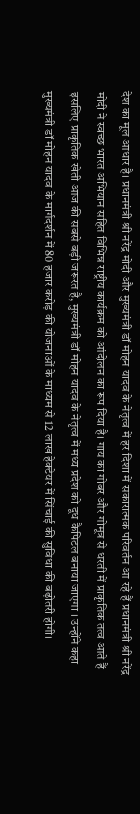देश का मूल आधार है। प्रधानमंत्री श्री नरेंद्र मोदी और मुख्यमंत्री डॉ मोहन यादव के नेतृत्व में हर दिशा में सकारात्मक परिवर्तन आ रहे हैं प्रधानमंत्री श्री नरेंद्र मोदी ने स्वच्छ भारत अभियान सहित विभिन्न राष्ट्रीय कार्यक्रम को आंदोलन का रूप दिया है। गाय का गोबर और गोमूत्र से धरती में प्राकृतिक तत्व आते हैं इसलिए प्राकृतिक खेती आज की सबसे बड़ी जरूरत है, मुख्यमंत्री डॉ मोहन यादव के नेतृत्व में मध्य प्रदेश को दूध कैपिटल बनाया जाएगा । उन्होंने कहा मुख्यमंत्री डॉ मोहन यादव के मार्गदर्शन में 80 हजार करोड़ की योजनाओं के माध्यम से 12 लाख हेक्टेयर में सिंचाई की सुविधा की बढ़ोतरी होगी।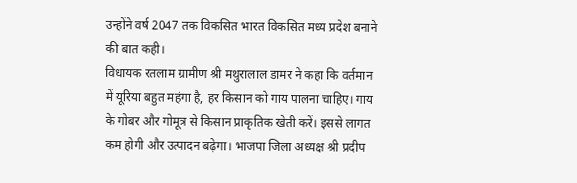उन्होंने वर्ष 2047 तक विकसित भारत विकसित मध्य प्रदेश बनाने की बात कही।
विधायक रतलाम ग्रामीण श्री मथुरालाल डामर ने कहा कि वर्तमान में यूरिया बहुत महंगा है, हर किसान को गाय पालना चाहिए। गाय के गोबर और गोमूत्र से किसान प्राकृतिक खेती करें। इससे लागत कम होगी और उत्पादन बढ़ेगा। भाजपा जिला अध्यक्ष श्री प्रदीप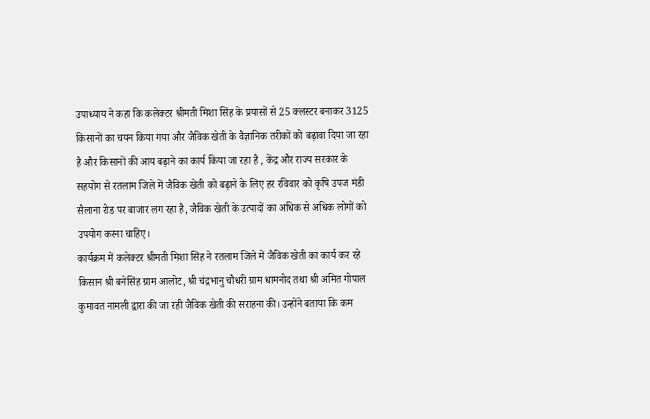उपाध्याय ने कहा कि कलेक्टर श्रीमती मिशा सिंह के प्रयासों से 25 क्लस्टर बनाकर 3125 किसानों का चयन किया गया और जैविक खेती के वैज्ञानिक तरीकों को बढ़ावा दिया जा रहा है और किसानों की आय बढ़ाने का कार्य किया जा रहा है , केंद्र और राज्य सरकार के सहयोग से रतलाम जिले में जैविक खेती को बढ़ाने के लिए हर रविवार को कृषि उपज मंडी सैलाना रोड पर बाजार लग रहा है, जैविक खेती के उत्पादों का अधिक से अधिक लोगों को उपयोग करना चाहिए।
कार्यक्रम में कलेक्टर श्रीमती मिशा सिंह ने रतलाम जिले में जैविक खेती का कार्य कर रहे किसान श्री बनेसिंह ग्राम आलोट, श्री चंद्रभानु चौधरी ग्राम धामनोद तथा श्री अमित गोपाल कुमावत नामली द्वारा की जा रही जैविक खेती की सराहना की। उन्होंने बताया कि कम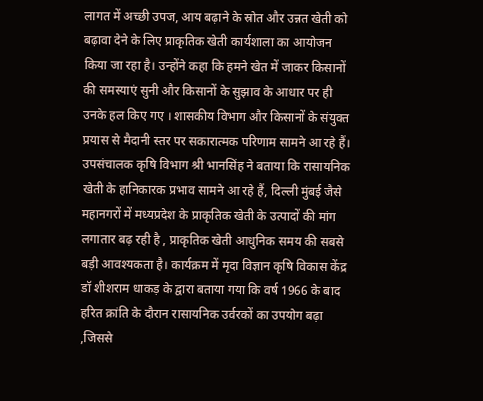लागत में अच्छी उपज, आय बढ़ाने के स्रोत और उन्नत खेती को बढ़ावा देने के लिए प्राकृतिक खेती कार्यशाला का आयोजन किया जा रहा है। उन्होंने कहा कि हमने खेत में जाकर किसानों की समस्याएं सुनी और किसानों के सुझाव के आधार पर ही उनके हल किए गए । शासकीय विभाग और किसानों के संयुक्त प्रयास से मैदानी स्तर पर सकारात्मक परिणाम सामने आ रहे हैं।
उपसंचालक कृषि विभाग श्री भानसिंह ने बताया कि रासायनिक खेती के हानिकारक प्रभाव सामने आ रहे हैं, दिल्ली मुंबई जैसे महानगरों में मध्यप्रदेश के प्राकृतिक खेती के उत्पादों की मांग लगातार बढ़ रही है , प्राकृतिक खेती आधुनिक समय की सबसे बड़ी आवश्यकता है। कार्यक्रम में मृदा विज्ञान कृषि विकास केंद्र डॉ शीशराम धाकड़ के द्वारा बताया गया कि वर्ष 1966 के बाद हरित क्रांति के दौरान रासायनिक उर्वरकों का उपयोग बढ़ा ,जिससे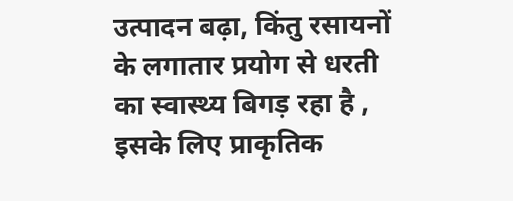उत्पादन बढ़ा, किंतु रसायनों के लगातार प्रयोग से धरती का स्वास्थ्य बिगड़ रहा है , इसके लिए प्राकृतिक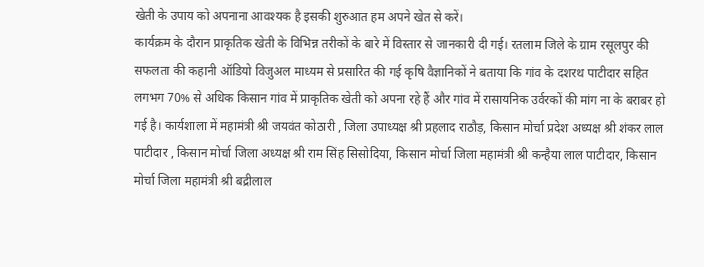खेती के उपाय को अपनाना आवश्यक है इसकी शुरुआत हम अपने खेत से करें।
कार्यक्रम के दौरान प्राकृतिक खेती के विभिन्न तरीकों के बारे में विस्तार से जानकारी दी गई। रतलाम जिले के ग्राम रसूलपुर की सफलता की कहानी ऑडियो विजुअल माध्यम से प्रसारित की गई कृषि वैज्ञानिकों ने बताया कि गांव के दशरथ पाटीदार सहित लगभग 70% से अधिक किसान गांव में प्राकृतिक खेती को अपना रहे हैं और गांव में रासायनिक उर्वरकों की मांग ना के बराबर हो गई है। कार्यशाला में महामंत्री श्री जयवंत कोठारी , जिला उपाध्यक्ष श्री प्रहलाद राठौड़, किसान मोर्चा प्रदेश अध्यक्ष श्री शंकर लाल पाटीदार , किसान मोर्चा जिला अध्यक्ष श्री राम सिंह सिसोदिया, किसान मोर्चा जिला महामंत्री श्री कन्हैया लाल पाटीदार, किसान मोर्चा जिला महामंत्री श्री बद्रीलाल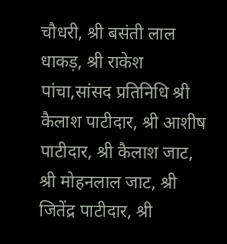चौधरी, श्री बसंती लाल धाकड़, श्री राकेश पांचा,सांसद प्रतिनिधि श्री कैलाश पाटीदार, श्री आशीष पाटीदार, श्री कैलाश जाट, श्री मोहनलाल जाट, श्री जितेंद्र पाटीदार, श्री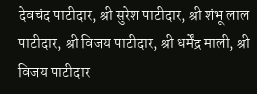देवचंद पाटीदार, श्री सुरेश पाटीदार, श्री शंभू लाल पाटीदार, श्री विजय पाटीदार, श्री धर्मेंद्र माली, श्री विजय पाटीदार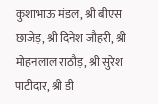कुशाभाऊ मंडल, श्री बीएस छाजेड़, श्री दिनेश जौहरी, श्री मोहनलाल राठौड़, श्री सुरेश पाटीदार, श्री डी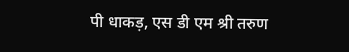पी धाकड़, एस डी एम श्री तरुण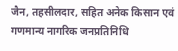जैन, तहसीलदार, सहित अनेक किसान एवं गणमान्य नागरिक जनप्रतिनिधि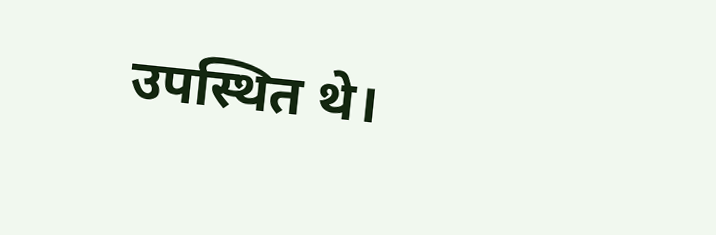उपस्थित थे।